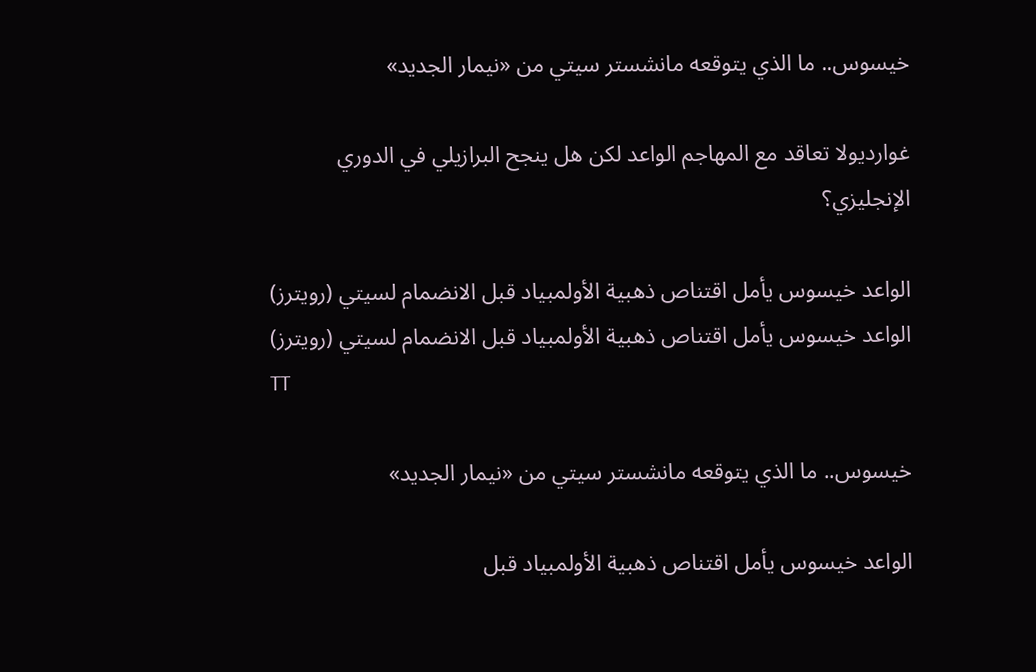خيسوس.. ما الذي يتوقعه مانشستر سيتي من «نيمار الجديد»

غوارديولا تعاقد مع المهاجم الواعد لكن هل ينجح البرازيلي في الدوري الإنجليزي؟

الواعد خيسوس يأمل اقتناص ذهبية الأولمبياد قبل الانضمام لسيتي (رويترز)
الواعد خيسوس يأمل اقتناص ذهبية الأولمبياد قبل الانضمام لسيتي (رويترز)
TT

خيسوس.. ما الذي يتوقعه مانشستر سيتي من «نيمار الجديد»

الواعد خيسوس يأمل اقتناص ذهبية الأولمبياد قبل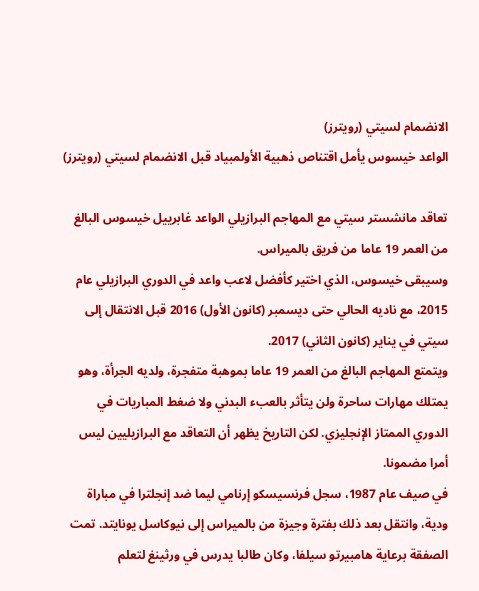الانضمام لسيتي (رويترز)
الواعد خيسوس يأمل اقتناص ذهبية الأولمبياد قبل الانضمام لسيتي (رويترز)

تعاقد مانشستر سيتي مع المهاجم البرازيلي الواعد غابرييل خيسوس البالغ من العمر 19 عاما من فريق بالميراس.
وسيبقى خيسوس، الذي اختير كأفضل لاعب واعد في الدوري البرازيلي عام 2015، مع ناديه الحالي حتى ديسمبر (كانون الأول) 2016 قبل الانتقال إلى سيتي في يناير (كانون الثاني) 2017.
ويتمتع المهاجم البالغ من العمر 19 عاما بموهبة متفجرة، ولديه الجرأة، وهو يمتلك مهارات ساحرة ولن يتأثر بالعبء البدني ولا ضغط المباريات في الدوري الممتاز الإنجليزي. لكن التاريخ يظهر أن التعاقد مع البرازيليين ليس أمرا مضمونا.
في صيف عام 1987، سجل فرنسيسكو إرنامي ليما ضد إنجلترا في مباراة ودية، وانتقل بعد ذلك بفترة وجيزة من بالميراس إلى نيوكاسل يونايتد. تمت الصفقة برعاية هامبيرتو سيلفا، وكان طالبا يدرس في ورثينغ لتعلم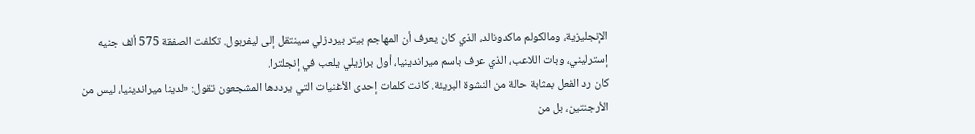الإنجليزية، ومالكولم ماكدونالد، الذي كان يعرف أن المهاجم بيتر بيردزلي سينتقل إلى ليفربول. تكلفت الصفقة 575 ألف جنيه إسترليني، وبات اللاعب، الذي عرف باسم ميراندينيا، أول برازيلي يلعب في إنجلترا.
كان رد الفعل بمثابة حالة من النشوة البريئة. كانت كلمات إحدى الأغنيات التي يرددها المشجعون تقول: «لدينا ميراندينيا، ليس من الأرجنتين، بل من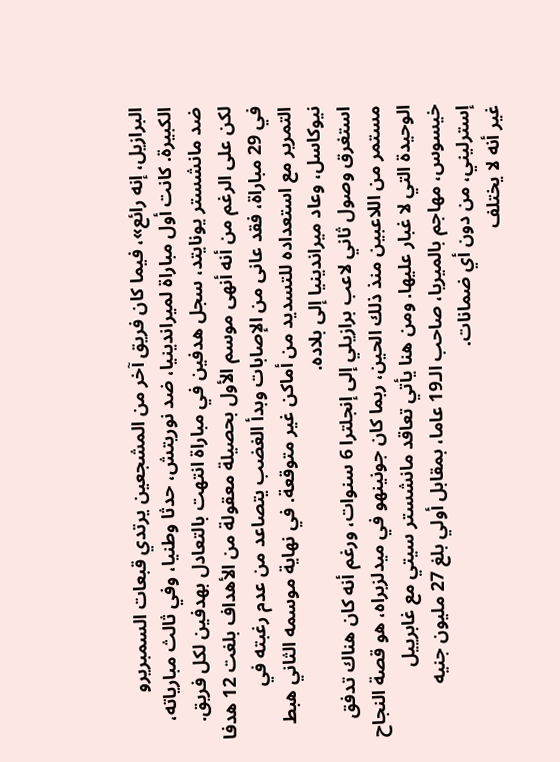البرازيل، إنه رائع»، فيما كان فريق آخر من المشجعين يرتدي قبعات السمبريرو الكبيرة. كانت أول مباراة لميراندينيا، ضد نوريتش، حدثا وطنيا، وفي ثالث مبارياته، ضد مانشستر يونايتد، سجل هدفين في مباراة انتهت بالتعادل بهدفين لكل فريق.
لكن على الرغم من أنه أنهى موسم الأول بحصيلة معقولة من الأهداف بلغت 12 هدفا في 29 مباراة، فقد عانى من الإصابات وبدأ الغضب يتصاعد من عدم رغبته في التمرير مع استعداده للتسديد من أماكن غير متوقعة. في نهاية موسمه الثاني هبط نيوكاسل، وعاد ميراندينيا إلى بلاده.
استغرق وصول ثاني لاعب برازيلي إلى إنجلترا 6 سنوات، ورغم أنه كان هناك تدفق مستمر من اللاعبين منذ ذلك الحين، ربما كان جونينهو في ميدلزبراه، هو قصة النجاح الوحيدة التي لا غبار عليها. ومن هنا يأتي تعاقد مانشستر سيتي مع غابرييل خيسوس، مهاجم بالميريا، صاحب الـ19 عاما، بمقابل أولي بلغ 27 مليون جنيه إسترليني، من دون أي ضمانات.
غير أنه لا يختلف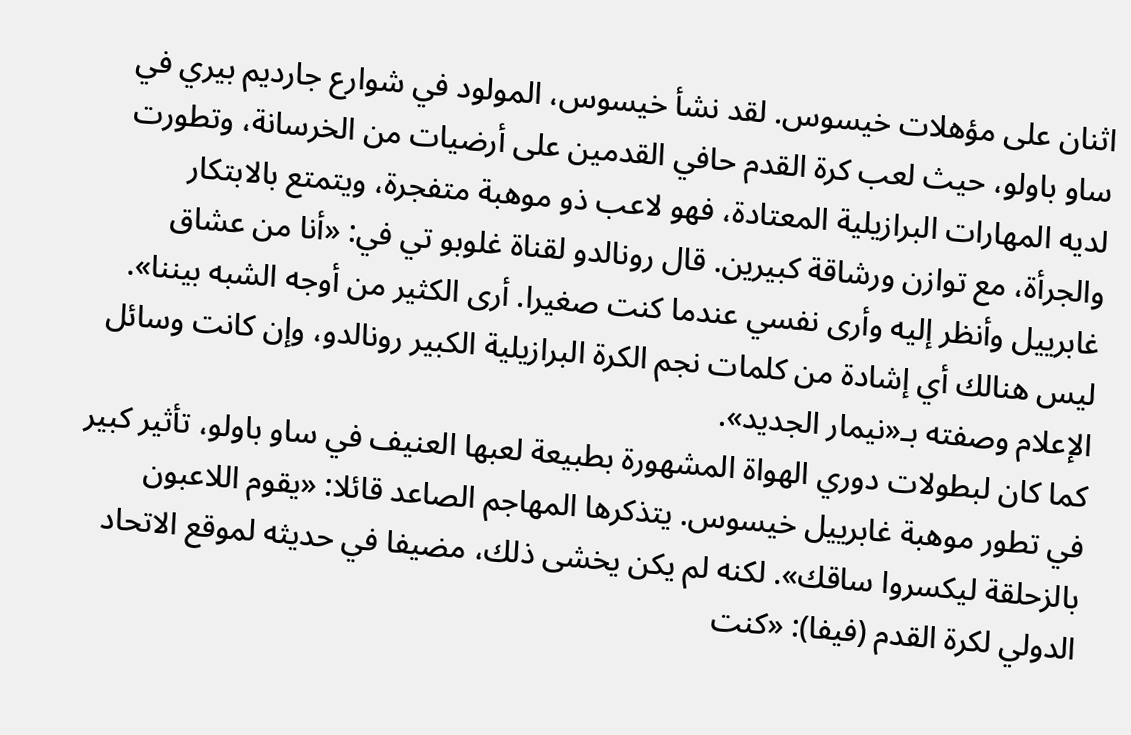اثنان على مؤهلات خيسوس. لقد نشأ خيسوس، المولود في شوارع جارديم بيري في ساو باولو، حيث لعب كرة القدم حافي القدمين على أرضيات من الخرسانة، وتطورت لديه المهارات البرازيلية المعتادة، فهو لاعب ذو موهبة متفجرة، ويتمتع بالابتكار والجرأة، مع توازن ورشاقة كبيرين. قال رونالدو لقناة غلوبو تي في: «أنا من عشاق غابرييل وأنظر إليه وأرى نفسي عندما كنت صغيرا. أرى الكثير من أوجه الشبه بيننا». ليس هنالك أي إشادة من كلمات نجم الكرة البرازيلية الكبير رونالدو، وإن كانت وسائل الإعلام وصفته بـ«نيمار الجديد».
كما كان لبطولات دوري الهواة المشهورة بطبيعة لعبها العنيف في ساو باولو، تأثير كبير في تطور موهبة غابرييل خيسوس. يتذكرها المهاجم الصاعد قائلا: «يقوم اللاعبون بالزحلقة ليكسروا ساقك». لكنه لم يكن يخشى ذلك، مضيفا في حديثه لموقع الاتحاد الدولي لكرة القدم (فيفا): «كنت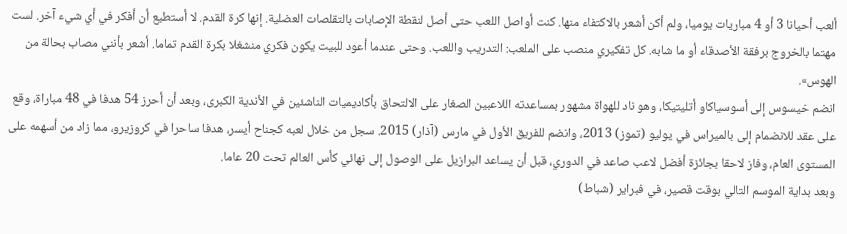ألعب أحيانا 3 أو 4 مباريات يوميا، ولم أكن أشعر بالاكتفاء منها. كنت أواصل اللعب حتى أصل لنقطة الإصابات بالتقلصات العضلية. إنها كرة القدم. لا أستطيع أن أفكر في أي شيء آخر. لست مهتما بالخروج برفقة الأصدقاء أو ما شابه. كل تفكيري منصب على الملعب: التدريب واللعب. وحتى عندما أعود للبيت يكون فكري منشغلا بكرة القدم تماما. أشعر بأنني مصاب بحالة من الهوس».
انضم خيسوس إلى أسوسياكاو أتليتيكا، وهو ناد للهواة مشهور بمساعدته اللاعبين الصغار على الالتحاق بأكاديميات الناشئين في الأندية الكبرى، وبعد أن أحرز 54 هدفا في 48 مباراة، وقع على عقد للانضمام إلى بالميراس في يوليو (تموز) 2013، وانضم للفريق الأول في مارس (آذار) 2015. سجل من خلال لعبه كجناح أيسر، هدفا ساحرا في كروزيرو، مما زاد من أسهمه على المستوى العام، وفاز لاحقا بجائزة أفضل لاعب صاعد في الدوري، قبل أن يساعد البرازيل على الوصول إلى نهائي كأس العالم تحت 20 عاما.
وبعد بداية الموسم التالي بوقت قصير، في فبراير (شباط)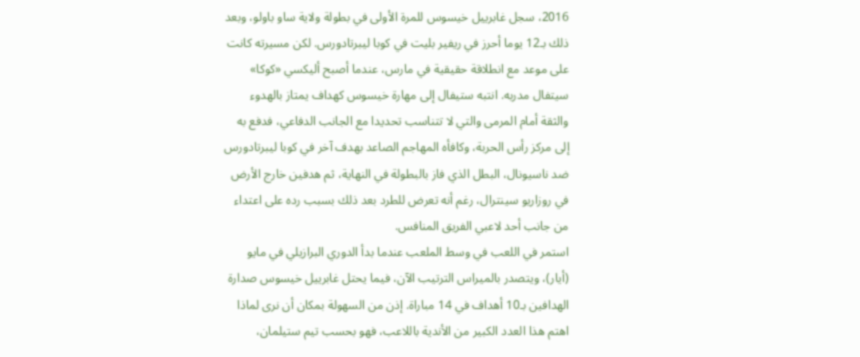2016، سجل غابرييل خيسوس للمرة الأولى في بطولة ولاية ساو باولو، وبعد ذلك بـ12 يوما أحرز في ريفير بليت في كوبا ليبرتادورس. لكن مسيرته كانت على موعد مع انطلاقة حقيقية في مارس، عندما أصبح أليكسي «كوكا» سيتفال مدربه. انتبه ستيفال إلى مهارة خيسوس كهداف يمتاز بالهدوء والثقة أمام المرمى والتي لا تتناسب تحديدا مع الجانب الدفاعي، فدفع به إلى مركز رأس الحربة، وكافأه المهاجم الصاعد بهدف آخر في كوبا ليبرتادورس ضد ناسيونال، البطل الذي فاز بالبطولة في النهاية، ثم هدفين خارج الأرض في روزاريو سينترال، رغم أنه تعرض للطرد بعد ذلك بسبب رده على اعتداء من جانب أحد لاعبي الفريق المنافس.
استمر في اللعب في وسط الملعب عندما بدأ الدوري البرازيلي في مايو (أيار)، ويتصدر بالميراس الترتيب الآن، فيما يحتل غابرييل خيسوس صدارة الهدافين بـ10 أهداف في 14 مباراة. إذن من السهولة بمكان أن نرى لماذا اهتم هذا العدد الكبير من الأندية باللاعب، فهو بحسب تيم ستيلمان،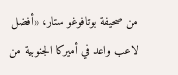من صحيفة بوتافوغو ستار، «أفضل لاعب واعد في أميركا الجنوبية من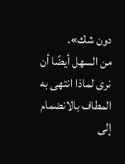دون شك».
من السهل أيضًا أن نرى لماذا انتهى به المطاف بالانضمام إلى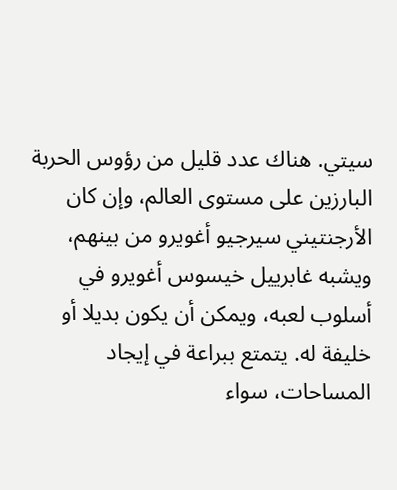سيتي. هناك عدد قليل من رؤوس الحربة البارزين على مستوى العالم، وإن كان الأرجنتيني سيرجيو أغويرو من بينهم، ويشبه غابرييل خيسوس أغويرو في أسلوب لعبه، ويمكن أن يكون بديلا أو خليفة له. يتمتع ببراعة في إيجاد المساحات، سواء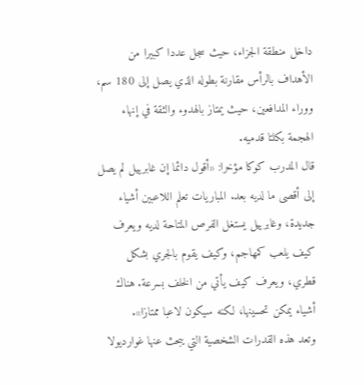داخل منطقة الجزاء، حيث سجل عددا كبيرا من الأهداف بالرأس مقارنة بطوله الذي يصل إلى 180 سم، ووراء المدافعين، حيث يمتاز بالهدوء والثقة في إنهاء الهجمة بكلتا قدميه.
قال المدرب كوكا مؤخرا: «أقول دائما إن غابرييل لم يصل إلى أقصى ما لديه بعد. المباريات تعلم اللاعبين أشياء جديدة، وغابرييل يستغل الفرص المتاحة لديه ويعرف كيف يلعب كمهاجم، وكيف يقوم بالجري بشكل قطري، ويعرف كيف يأتي من الخلف بسرعة. هناك أشياء يمكن تحسينها، لكنه سيكون لاعبا ممتازا».
وتعد هذه القدرات الشخصية التي يبحث عنها غوارديولا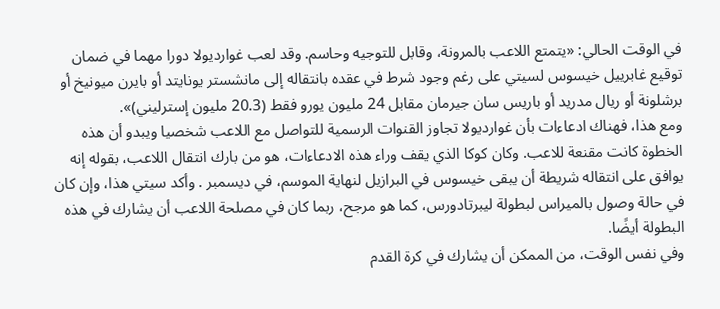في الوقت الحالي: «يتمتع اللاعب بالمرونة، وقابل للتوجيه وحاسم. وقد لعب غوارديولا دورا مهما في ضمان توقيع غابرييل خيسوس لسيتي على رغم وجود شرط في عقده بانتقاله إلى مانشستر يونايتد أو بايرن ميونيخ أو برشلونة أو ريال مدريد أو باريس سان جيرمان مقابل 24 مليون يورو فقط (20.3 مليون إسترليني)».
ومع هذا، فهناك ادعاءات بأن غوارديولا تجاوز القنوات الرسمية للتواصل مع اللاعب شخصيا ويبدو أن هذه الخطوة كانت مقنعة للاعب. وكان كوكا الذي يقف وراء هذه الادعاءات، هو من بارك انتقال اللاعب، بقوله إنه يوافق على انتقاله شريطة أن يبقى خيسوس في البرازيل لنهاية الموسم، في ديسمبر . وأكد سيتي هذا، وإن كان في حالة وصول بالميراس لبطولة ليبرتادورس، كما هو مرجح، ربما كان في مصلحة اللاعب أن يشارك في هذه البطولة أيضًا.
وفي نفس الوقت، من الممكن أن يشارك في كرة القدم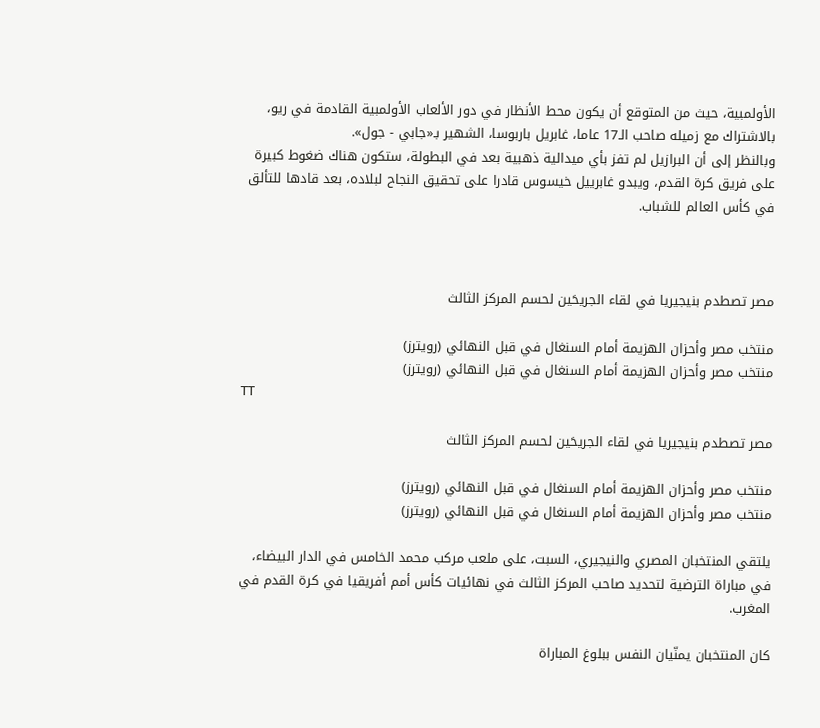الأولمبية، حيث من المتوقع أن يكون محط الأنظار في دور الألعاب الأولمبية القادمة في ريو، بالاشتراك مع زميله صاحب الـ17 عاما، غابريل باربوسا، الشهير بـ«جابي - جول».
وبالنظر إلى أن البرازيل لم تفز بأي ميدالية ذهبية بعد في البطولة، ستكون هناك ضغوط كبيرة على فريق كرة القدم، ويبدو غابرييل خيسوس قادرا على تحقيق النجاح لبلاده، بعد قادها للتألق في كأس العالم للشباب.



مصر تصطدم بنيجيريا في لقاء الجريحَين لحسم المركز الثالث

منتخب مصر وأحزان الهزيمة أمام السنغال في قبل النهائي (رويترز)
منتخب مصر وأحزان الهزيمة أمام السنغال في قبل النهائي (رويترز)
TT

مصر تصطدم بنيجيريا في لقاء الجريحَين لحسم المركز الثالث

منتخب مصر وأحزان الهزيمة أمام السنغال في قبل النهائي (رويترز)
منتخب مصر وأحزان الهزيمة أمام السنغال في قبل النهائي (رويترز)

يلتقي المنتخبان المصري والنيجيري، السبت، على ملعب مركب محمد الخامس في الدار البيضاء، في مباراة الترضية لتحديد صاحب المركز الثالث في نهائيات كأس أمم أفريقيا في كرة القدم في المغرب.

كان المنتخبان يمنّيان النفس ببلوغ المباراة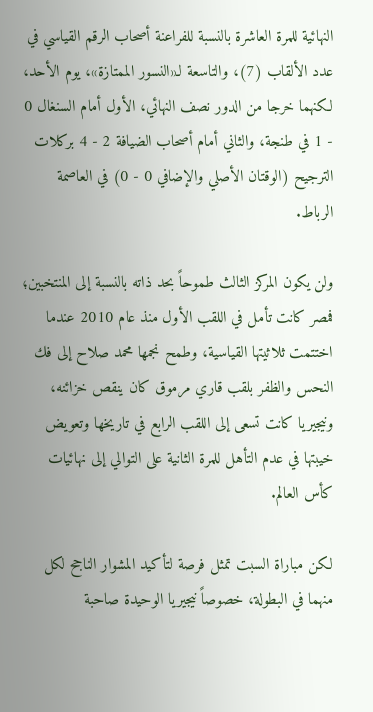النهائية للمرة العاشرة بالنسبة للفراعنة أصحاب الرقم القياسي في عدد الألقاب (7)، والتاسعة لـ«النسور الممتازة»، يوم الأحد، لكنهما خرجا من الدور نصف النهائي، الأول أمام السنغال 0 - 1 في طنجة، والثاني أمام أصحاب الضيافة 2 - 4 بركلات الترجيح (الوقتان الأصلي والإضافي 0 - 0) في العاصمة الرباط.

ولن يكون المركز الثالث طموحاً بحد ذاته بالنسبة إلى المنتخبين؛ فمصر كانت تأمل في اللقب الأول منذ عام 2010 عندما اختتمت ثلاثيتها القياسية، وطمح نجمها محمد صلاح إلى فك النحس والظفر بلقب قاري مرموق كان ينقص خزائنه، ونيجيريا كانت تسعى إلى اللقب الرابع في تاريخها وتعويض خيبتها في عدم التأهل للمرة الثانية على التوالي إلى نهائيات كأس العالم.

لكن مباراة السبت تمثل فرصة لتأكيد المشوار الناجح لكل منهما في البطولة، خصوصاً نيجيريا الوحيدة صاحبة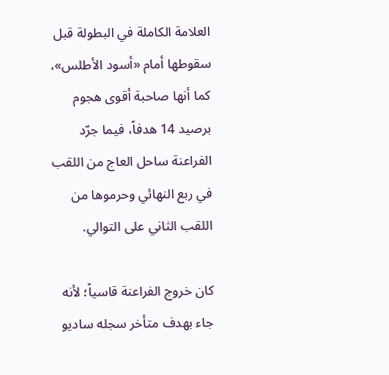العلامة الكاملة في البطولة قبل سقوطها أمام «أسود الأطلس»، كما أنها صاحبة أقوى هجوم برصيد 14 هدفاً، فيما جرّد الفراعنة ساحل العاج من اللقب في ربع النهائي وحرموها من اللقب الثاني على التوالي.

كان خروج الفراعنة قاسياً؛ لأنه جاء بهدف متأخر سجله ساديو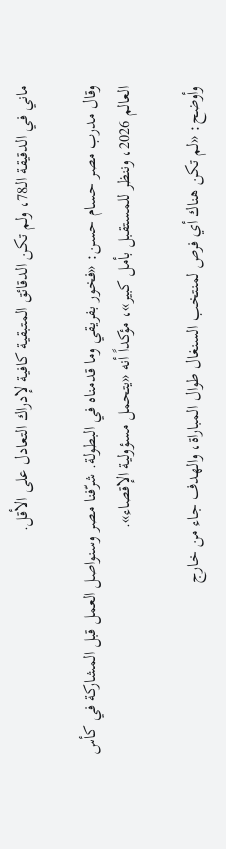ماني في الدقيقة الـ78، ولم تكن الدقائق المتبقية كافية لإدراك التعادل على الأقل.

وقال مدرب مصر حسام حسن: «فخور بفريقي وما قدمناه في البطولة. شرّفنا مصر وسنواصل العمل قبل المشاركة في كأس العالم 2026، وننظر للمستقبل بأمل كبير»، مؤكداً أنه «يتحمل مسؤولية الإقصاء».

وأوضح: «لم تكن هناك أي فرص لمنتخب السنغال طوال المباراة، والهدف جاء من خارج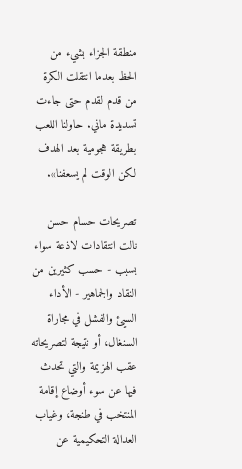منطقة الجزاء بشيء من الحظ بعدما انتقلت الكرة من قدم لقدم حتى جاءت تسديدة ماني. حاولنا اللعب بطريقة هجومية بعد الهدف لكن الوقت لم يسعفنا».

تصريحات حسام حسن نالت انتقادات لاذعة سواء بسبب - حسب كثيرين من النقاد والجماهير - الأداء السيئ والفشل في مجاراة السنغال، أو نتيجة لتصريحاته عقب الهزيمة والتي تحدث فيها عن سوء أوضاع إقامة المنتخب في طنجة، وغياب العدالة التحكيمية عن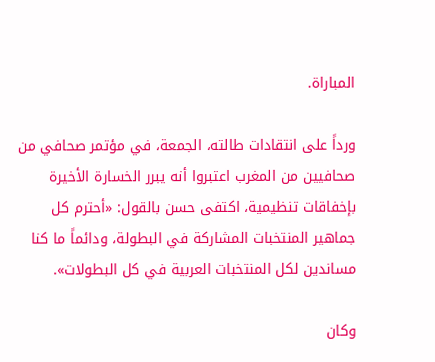المباراة.

ورداً على انتقادات طالته، الجمعة، في مؤتمر صحافي من صحافيين من المغرب اعتبروا أنه يبرر الخسارة الأخيرة بإخفاقات تنظيمية، اكتفى حسن بالقول: «أحترم كل جماهير المنتخبات المشاركة في البطولة، ودائماً ما كنا مساندين لكل المنتخبات العربية في كل البطولات».

وكان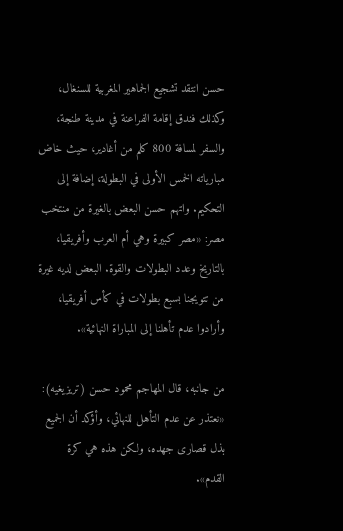حسن انتقد تشجيع الجماهير المغربية للسنغال، وكذلك فندق إقامة الفراعنة في مدينة طنجة، والسفر لمسافة 800 كلم من أغادير، حيث خاض مبارياته الخمس الأولى في البطولة، إضافة إلى التحكيم. واتهم حسن البعض بالغيرة من منتخب مصر: «مصر كبيرة وهي أم العرب وأفريقيا، بالتاريخ وعدد البطولات والقوة. البعض لديه غيرة من تتويجنا بسبع بطولات في كأس أفريقيا، وأرادوا عدم تأهلنا إلى المباراة النهائية».

من جانبه، قال المهاجم محمود حسن (تريزيغيه): «نعتذر عن عدم التأهل للنهائي، وأؤكد أن الجميع بذل قصارى جهده، ولكن هذه هي كرة القدم».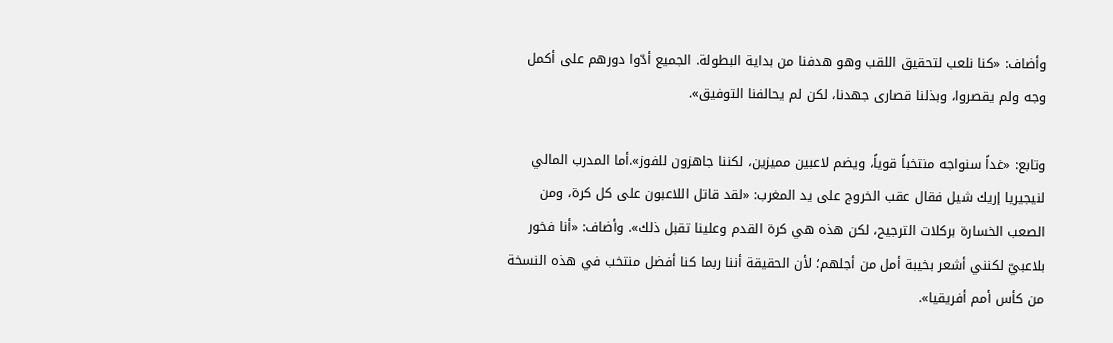وأضاف: «كنا نلعب لتحقيق اللقب وهو هدفنا من بداية البطولة. الجميع أدّوا دورهم على أكمل وجه ولم يقصروا، وبذلنا قصارى جهدنا، لكن لم يحالفنا التوفيق».

وتابع: «غداً سنواجه منتخباً قوياً، ويضم لاعبين مميزين، لكننا جاهزون للفوز».أما المدرب المالي لنيجيريا إريك شيل فقال عقب الخروج على يد المغرب: «لقد قاتل اللاعبون على كل كرة، ومن الصعب الخسارة بركلات الترجيح، لكن هذه هي كرة القدم وعلينا تقبل ذلك». وأضاف: «أنا فخور بلاعبيّ لكنني أشعر بخيبة أمل من أجلهم؛ لأن الحقيقة أننا ربما كنا أفضل منتخب في هذه النسخة من كأس أمم أفريقيا».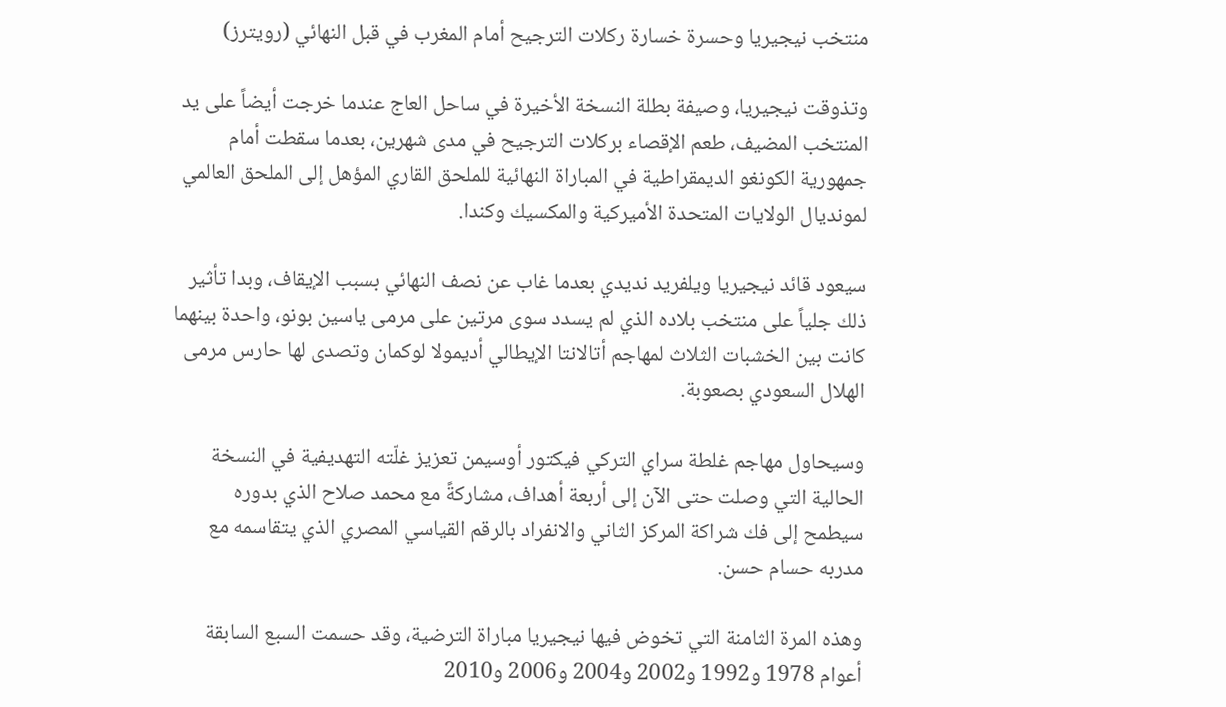منتخب نيجيريا وحسرة خسارة ركلات الترجيح أمام المغرب في قبل النهائي (رويترز)

وتذوقت نيجيريا، وصيفة بطلة النسخة الأخيرة في ساحل العاج عندما خرجت أيضاً على يد المنتخب المضيف، طعم الإقصاء بركلات الترجيح في مدى شهرين، بعدما سقطت أمام جمهورية الكونغو الديمقراطية في المباراة النهائية للملحق القاري المؤهل إلى الملحق العالمي لمونديال الولايات المتحدة الأميركية والمكسيك وكندا.

سيعود قائد نيجيريا ويلفريد نديدي بعدما غاب عن نصف النهائي بسبب الإيقاف، وبدا تأثير ذلك جلياً على منتخب بلاده الذي لم يسدد سوى مرتين على مرمى ياسين بونو، واحدة بينهما كانت بين الخشبات الثلاث لمهاجم أتالانتا الإيطالي أديمولا لوكمان وتصدى لها حارس مرمى الهلال السعودي بصعوبة.

وسيحاول مهاجم غلطة سراي التركي فيكتور أوسيمن تعزيز غلّته التهديفية في النسخة الحالية التي وصلت حتى الآن إلى أربعة أهداف، مشاركةً مع محمد صلاح الذي بدوره سيطمح إلى فك شراكة المركز الثاني والانفراد بالرقم القياسي المصري الذي يتقاسمه مع مدربه حسام حسن.

وهذه المرة الثامنة التي تخوض فيها نيجيريا مباراة الترضية، وقد حسمت السبع السابقة أعوام 1978 و1992 و2002 و2004 و2006 و2010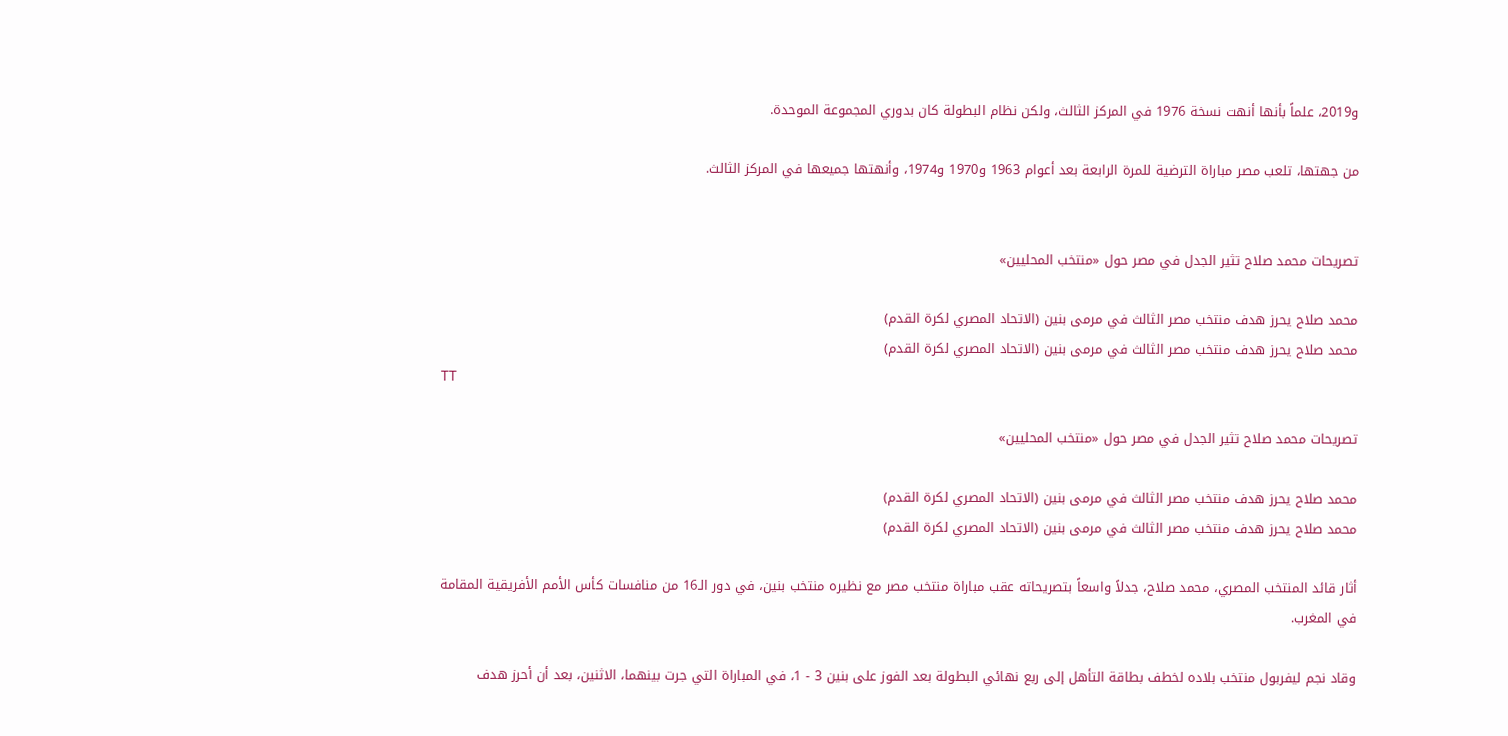و2019، علماً بأنها أنهت نسخة 1976 في المركز الثالث، ولكن نظام البطولة كان بدوري المجموعة الموحدة.

من جهتها، تلعب مصر مباراة الترضية للمرة الرابعة بعد أعوام 1963 و1970 و1974، وأنهتها جميعها في المركز الثالث.


تصريحات محمد صلاح تثير الجدل في مصر حول «منتخب المحليين»

محمد صلاح يحرز هدف منتخب مصر الثالث في مرمى بنين (الاتحاد المصري لكرة القدم)
محمد صلاح يحرز هدف منتخب مصر الثالث في مرمى بنين (الاتحاد المصري لكرة القدم)
TT

تصريحات محمد صلاح تثير الجدل في مصر حول «منتخب المحليين»

محمد صلاح يحرز هدف منتخب مصر الثالث في مرمى بنين (الاتحاد المصري لكرة القدم)
محمد صلاح يحرز هدف منتخب مصر الثالث في مرمى بنين (الاتحاد المصري لكرة القدم)

أثار قائد المنتخب المصري، محمد صلاح، جدلاً واسعاً بتصريحاته عقب مباراة منتخب مصر مع نظيره منتخب بنين، في دور الـ16 من منافسات كأس الأمم الأفريقية المقامة في المغرب.

وقاد نجم ليفربول منتخب بلاده لخطف بطاقة التأهل إلى ربع نهائي البطولة بعد الفوز على بنين 3 - 1، في المباراة التي جرت بينهما، الاثنين، بعد أن أحرز هدف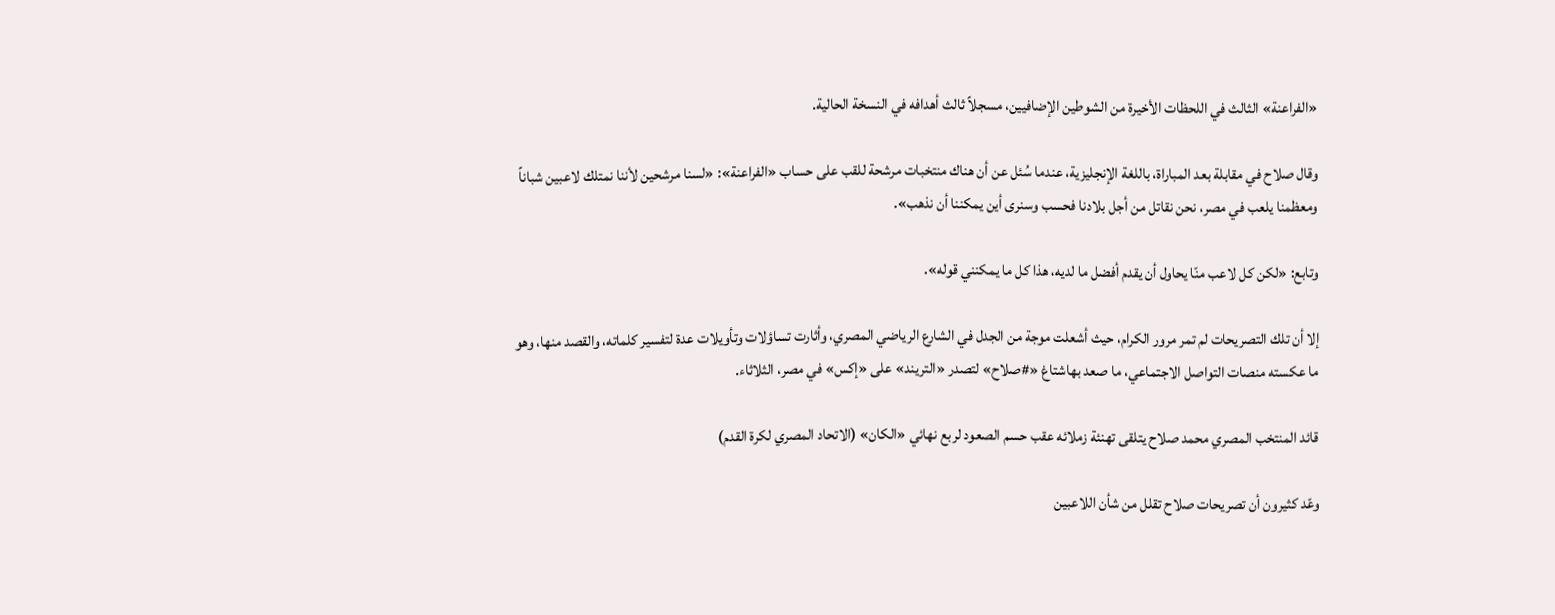«الفراعنة» الثالث في اللحظات الأخيرة من الشوطين الإضافيين، مسجلاً ثالث أهدافه في النسخة الحالية.

وقال صلاح في مقابلة بعد المباراة، باللغة الإنجليزية، عندما سُئل عن أن هناك منتخبات مرشحة للقب على حساب «الفراعنة»: «لسنا مرشحين لأننا نمتلك لاعبين شباناً ومعظمنا يلعب في مصر، نحن نقاتل من أجل بلادنا فحسب وسنرى أين يمكننا أن نذهب».

وتابع: «لكن كل لاعب منّا يحاول أن يقدم أفضل ما لديه، هذا كل ما يمكنني قوله».

إلا أن تلك التصريحات لم تمر مرور الكرام، حيث أشعلت موجة من الجدل في الشارع الرياضي المصري، وأثارت تساؤلات وتأويلات عدة لتفسير كلماته، والقصد منها، وهو ما عكسته منصات التواصل الاجتماعي، ما صعد بهاشتاغ «#صلاح» لتصدر «التريند» على «إكس» في مصر، الثلاثاء.

قائد المنتخب المصري محمد صلاح يتلقى تهنئة زملائه عقب حسم الصعود لربع نهائي «الكان» (الاتحاد المصري لكرة القدم)

وعّد كثيرون أن تصريحات صلاح تقلل من شأن اللاعبين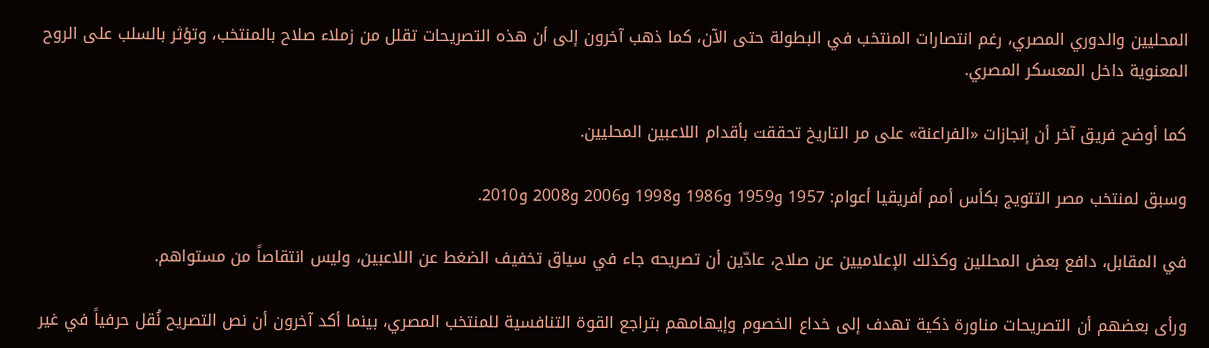المحليين والدوري المصري، رغم انتصارات المنتخب في البطولة حتى الآن، كما ذهب آخرون إلى أن هذه التصريحات تقلل من زملاء صلاح بالمنتخب، وتؤثر بالسلب على الروح المعنوية داخل المعسكر المصري.

كما أوضح فريق آخر أن إنجازات «الفراعنة» على مر التاريخ تحققت بأقدام اللاعبين المحليين.

وسبق لمنتخب مصر التتويج بكأس أمم أفريقيا أعوام: 1957 و1959 و1986 و1998 و2006 و2008 و2010.

في المقابل، دافع بعض المحللين وكذلك الإعلاميين عن صلاح، عادّين أن تصريحه جاء في سياق تخفيف الضغط عن اللاعبين، وليس انتقاصاً من مستواهم.

ورأى بعضهم أن التصريحات مناورة ذكية تهدف إلى خداع الخصوم وإيهامهم بتراجع القوة التنافسية للمنتخب المصري، بينما أكد آخرون أن نص التصريح نُقل حرفياً في غير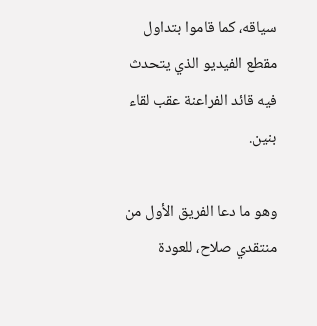سياقه، كما قاموا بتداول مقطع الفيديو الذي يتحدث فيه قائد الفراعنة عقب لقاء بنين.

وهو ما دعا الفريق الأول من منتقدي صلاح، للعودة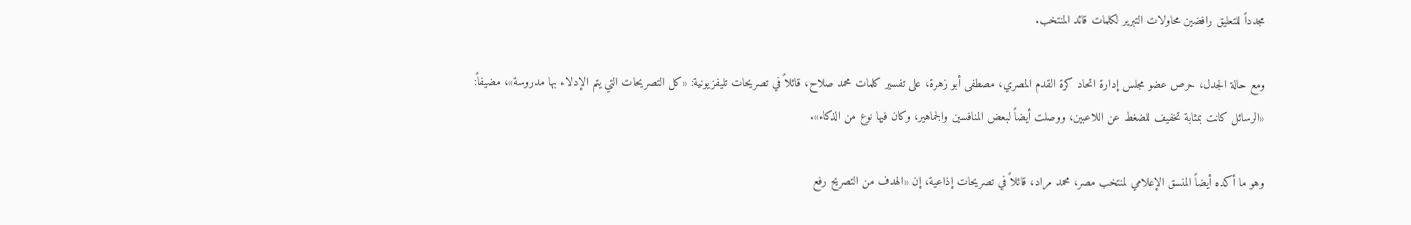مجدداً للتعليق رافضين محاولات التبرير لكلمات قائد المنتخب.

ومع حالة الجدل، حرص عضو مجلس إدارة اتحاد كرة القدم المصري، مصطفى أبو زهرة، على تفسير كلمات محمد صلاح، قائلاً في تصريحات تليفزيونية: «كل التصريحات التي يتم الإدلاء بها مدروسة»، مضيفاً: «الرسائل كانت بمثابة تخفيف للضغط عن اللاعبين، ووصلت أيضاً لبعض المنافسين والجماهير، وكان فيها نوع من الذكاء».

وهو ما أكده أيضاً المنسق الإعلامي لمنتخب مصر، محمد مراد، قائلاً في تصريحات إذاعية، إن «الهدف من التصريح رفع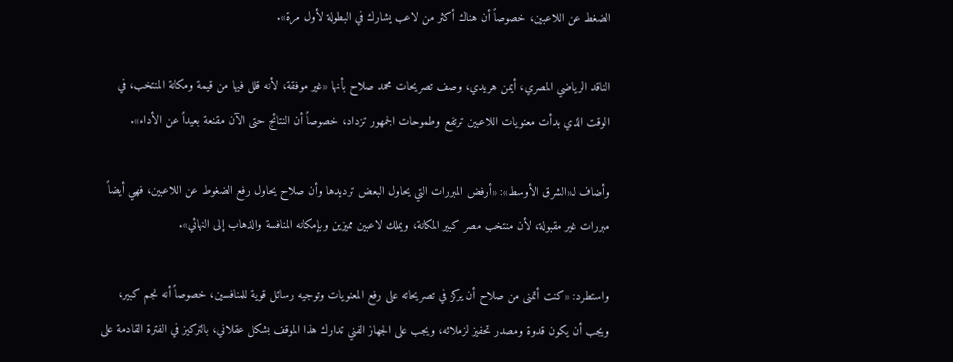الضغط عن اللاعبين، خصوصاً أن هناك أكثر من لاعب يشارك في البطولة لأول مرة».

الناقد الرياضي المصري، أيمن هريدي، وصف تصريحات محمد صلاح بأنها «غير موفقة، لأنه قلل فيها من قيمة ومكانة المنتخب، في الوقت الذي بدأت معنويات اللاعبين ترتفع وطموحات الجمهور تزداد، خصوصاً أن النتائج حتى الآن مقنعة بعيداً عن الأداء».

وأضاف لـ«الشرق الأوسط»: «أرفض المبررات التي يحاول البعض ترديدها وأن صلاح يحاول رفع الضغوط عن اللاعبين، فهي أيضاً مبررات غير مقبولة، لأن منتخب مصر كبير المكانة، ويملك لاعبين مميزين وبإمكانه المنافسة والذهاب إلى النهائي».

واستطرد: «كنت أتمنى من صلاح أن يركز في تصريحاته على رفع المعنويات وتوجيه رسائل قوية للمنافسين، خصوصاً أنه نجم كبير، ويجب أن يكون قدوة ومصدر تحفيز لزملائه، ويجب على الجهاز الفني تدارك هذا الموقف بشكل عقلاني، بالتركيز في الفترة القادمة على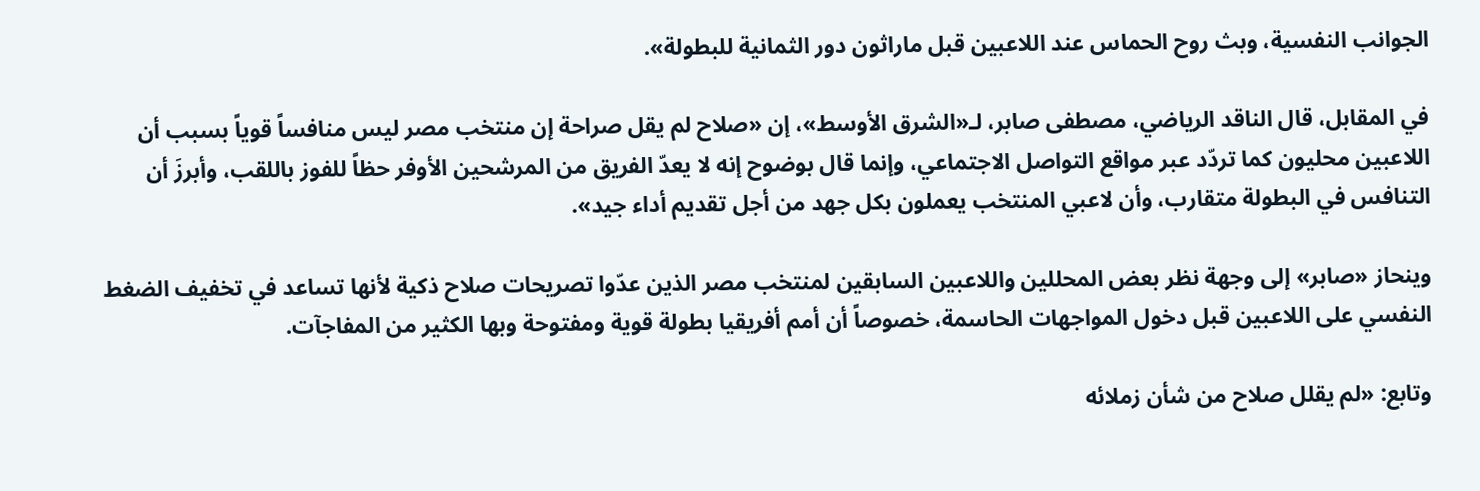الجوانب النفسية، وبث روح الحماس عند اللاعبين قبل ماراثون دور الثمانية للبطولة».

في المقابل، قال الناقد الرياضي، مصطفى صابر، لـ«الشرق الأوسط»، إن «صلاح لم يقل صراحة إن منتخب مصر ليس منافساً قوياً بسبب أن اللاعبين محليون كما تردّد عبر مواقع التواصل الاجتماعي، وإنما قال بوضوح إنه لا يعدّ الفريق من المرشحين الأوفر حظاً للفوز باللقب، وأبرزَ أن التنافس في البطولة متقارب، وأن لاعبي المنتخب يعملون بكل جهد من أجل تقديم أداء جيد».

وينحاز «صابر» إلى وجهة نظر بعض المحللين واللاعبين السابقين لمنتخب مصر الذين عدّوا تصريحات صلاح ذكية لأنها تساعد في تخفيف الضغط النفسي على اللاعبين قبل دخول المواجهات الحاسمة، خصوصاً أن أمم أفريقيا بطولة قوية ومفتوحة وبها الكثير من المفاجآت.

وتابع: «لم يقلل صلاح من شأن زملائه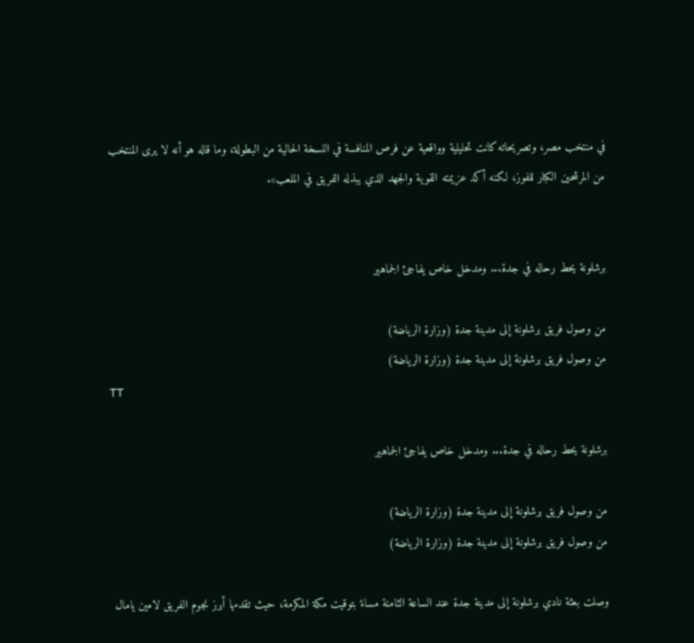في منتخب مصر، وتصريحاته كانت تحليلية وواقعية عن فرص المنافسة في النسخة الحالية من البطولة، وما قاله هو أنه لا يرى المنتخب من المرشحين الكبار للفوز، لكنه أكد عزيمته القوية والجهد الذي يبذله الفريق في الملعب».


برشلونة يحط رحاله في جدة... ومدخل خاص يفاجئ الجماهير

من وصول فريق برشلونة إلى مدينة جدة (وزارة الرياضة)
من وصول فريق برشلونة إلى مدينة جدة (وزارة الرياضة)
TT

برشلونة يحط رحاله في جدة... ومدخل خاص يفاجئ الجماهير

من وصول فريق برشلونة إلى مدينة جدة (وزارة الرياضة)
من وصول فريق برشلونة إلى مدينة جدة (وزارة الرياضة)

وصلت بعثة نادي برشلونة إلى مدينة جدة عند الساعة الثامنة مساءً بتوقيت مكة المكرمة، حيث تقدمها أبرز نجوم الفريق لامين يامال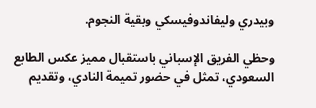وبيدري وليفاندوفيسكي وبقية النجوم.

وحظي الفريق الإسباني باستقبال مميز عكس الطابع السعودي، تمثل في حضور تميمة النادي، وتقديم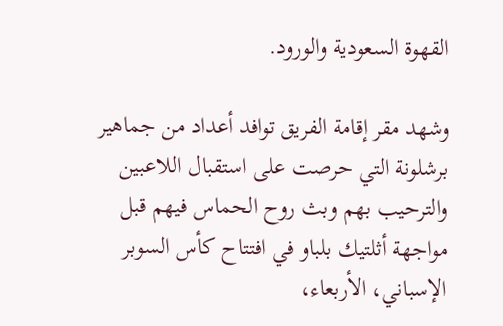القهوة السعودية والورود.

وشهد مقر إقامة الفريق توافد أعداد من جماهير برشلونة التي حرصت على استقبال اللاعبين والترحيب بهم وبث روح الحماس فيهم قبل مواجهة أثلتيك بلباو في افتتاح كأس السوبر الإسباني، الأربعاء،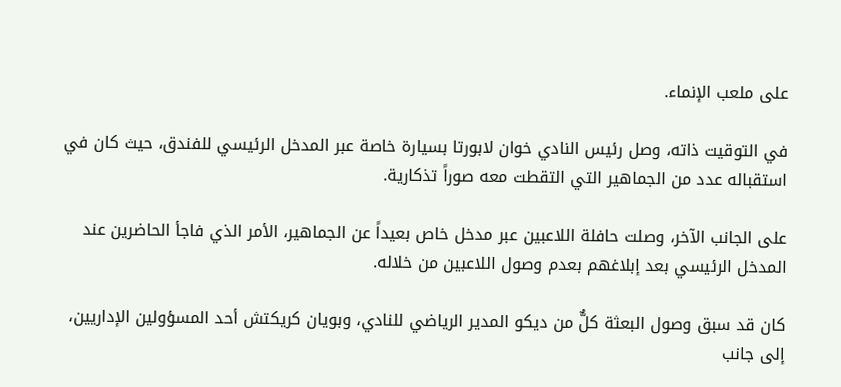على ملعب الإنماء.

في التوقيت ذاته، وصل رئيس النادي خوان لابورتا بسيارة خاصة عبر المدخل الرئيسي للفندق، حيث كان في استقباله عدد من الجماهير التي التقطت معه صوراً تذكارية.

على الجانب الآخر، وصلت حافلة اللاعبين عبر مدخل خاص بعيداً عن الجماهير، الأمر الذي فاجأ الحاضرين عند المدخل الرئيسي بعد إبلاغهم بعدم وصول اللاعبين من خلاله.

كان قد سبق وصول البعثة كلٌّ من ديكو المدير الرياضي للنادي، وبويان كريكتش أحد المسؤولين الإداريين، إلى جانب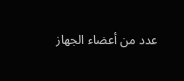عدد من أعضاء الجهاز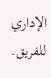الإداري للفريق.